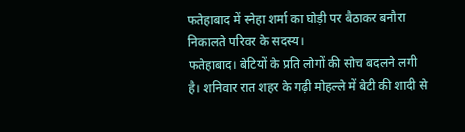फतेहाबाद में स्नेहा शर्मा का घोड़ी पर बैठाकर बनौरा निकालते परिवर के सदस्य।
फतेहाबाद। बेटियों के प्रति लोगों की सोच बदलने लगी है। शनिवार रात शहर के गढ़ी मोहल्ले में बेटी की शादी से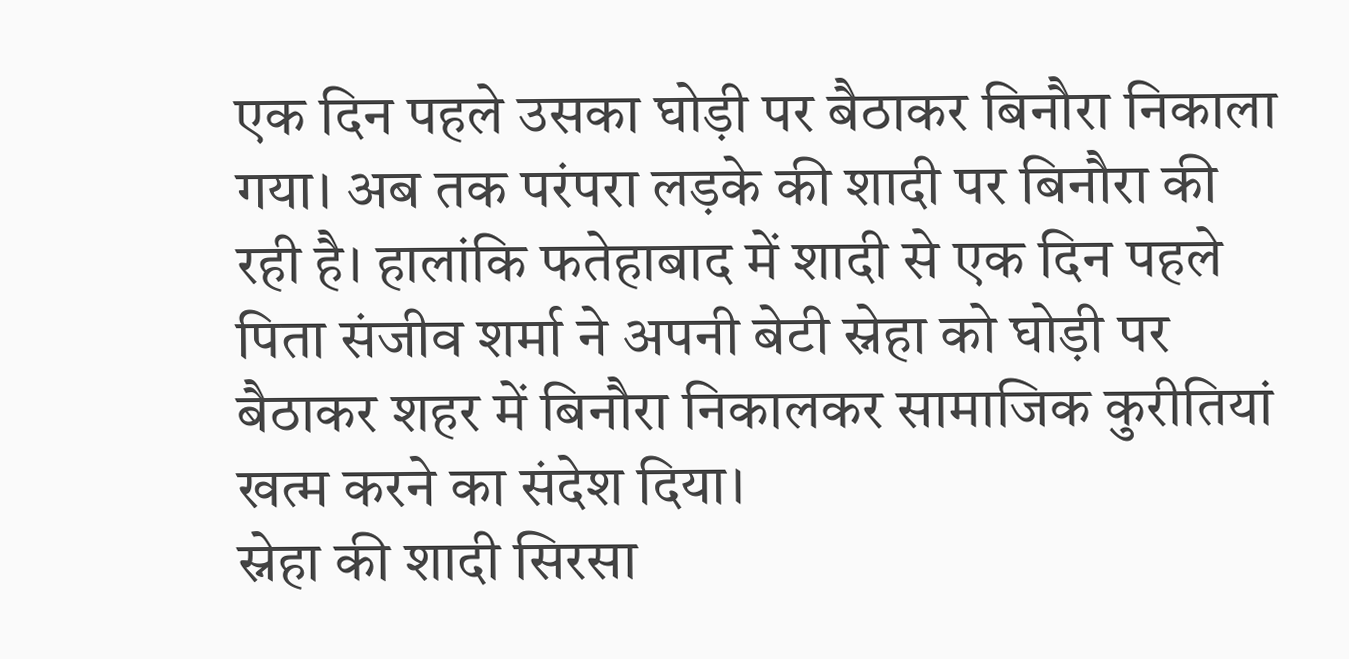एक दिन पहले उसका घोड़ी पर बैठाकर बिनौरा निकाला गया। अब तक परंपरा लड़के की शादी पर बिनौरा की रही है। हालांकि फतेहाबाद में शादी से एक दिन पहले पिता संजीव शर्मा ने अपनी बेटी स्नेहा को घोड़ी पर बैठाकर शहर में बिनौरा निकालकर सामाजिक कुरीतियां खत्म करने का संदेश दिया।
स्नेहा की शादी सिरसा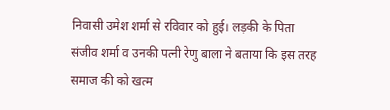निवासी उमेश शर्मा से रविवार को हुई। लड़की के पिता संजीव शर्मा व उनकी पत्नी रेणु बाला ने बताया कि इस तरह समाज की को खत्म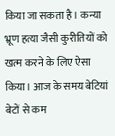किया जा सकता है। कन्या भ्रूण हत्या जैसी कुरीतियों को खत्म करने के लिए ऐसा किया। आज के समय बेटियां बेटों से कम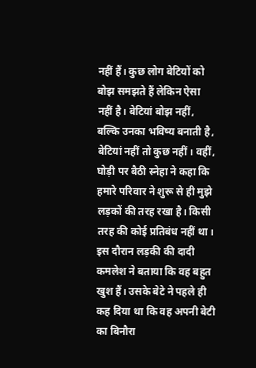नहीं हैं। कुछ लोग बेटियों को बोझ समझते हैं लेकिन ऐसा नहीं है। बेटियां बोझ नहीं, बल्कि उनका भविष्य बनाती है, बेटियां नहीं तो कुछ नहीं। वहीं, घोड़ी पर बैठी स्नेहा ने कहा कि हमारे परिवार ने शुरू से ही मुझे लड़कों की तरह रखा है। किसी तरह की कोई प्रतिबंध नहीं था। इस दौरान लड़की की दादी कमलेश ने बताया कि वह बहुत खुश हैं। उसके बेटे ने पहले ही कह दिया था कि वह अपनी बेटी का बिनौरा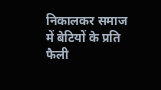निकालकर समाज में बेटियों के प्रति फैली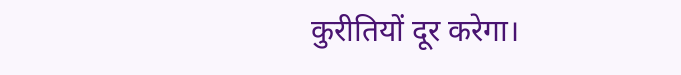कुरीतियों दूर करेगा।